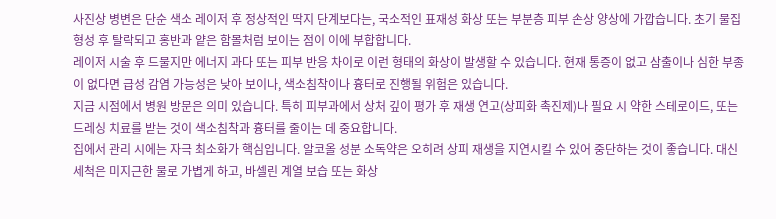사진상 병변은 단순 색소 레이저 후 정상적인 딱지 단계보다는, 국소적인 표재성 화상 또는 부분층 피부 손상 양상에 가깝습니다. 초기 물집 형성 후 탈락되고 홍반과 얕은 함몰처럼 보이는 점이 이에 부합합니다.
레이저 시술 후 드물지만 에너지 과다 또는 피부 반응 차이로 이런 형태의 화상이 발생할 수 있습니다. 현재 통증이 없고 삼출이나 심한 부종이 없다면 급성 감염 가능성은 낮아 보이나, 색소침착이나 흉터로 진행될 위험은 있습니다.
지금 시점에서 병원 방문은 의미 있습니다. 특히 피부과에서 상처 깊이 평가 후 재생 연고(상피화 촉진제)나 필요 시 약한 스테로이드, 또는 드레싱 치료를 받는 것이 색소침착과 흉터를 줄이는 데 중요합니다.
집에서 관리 시에는 자극 최소화가 핵심입니다. 알코올 성분 소독약은 오히려 상피 재생을 지연시킬 수 있어 중단하는 것이 좋습니다. 대신 세척은 미지근한 물로 가볍게 하고, 바셀린 계열 보습 또는 화상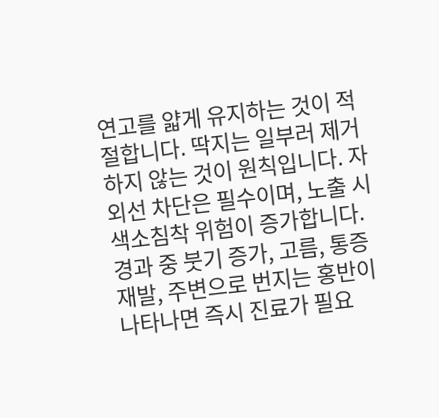연고를 얇게 유지하는 것이 적절합니다. 딱지는 일부러 제거하지 않는 것이 원칙입니다. 자외선 차단은 필수이며, 노출 시 색소침착 위험이 증가합니다.
경과 중 붓기 증가, 고름, 통증 재발, 주변으로 번지는 홍반이 나타나면 즉시 진료가 필요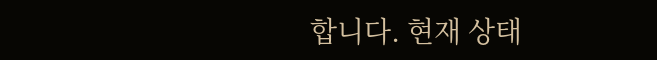합니다. 현재 상태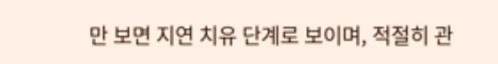만 보면 지연 치유 단계로 보이며, 적절히 관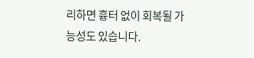리하면 흉터 없이 회복될 가능성도 있습니다.